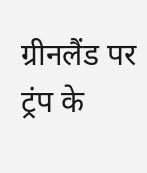ग्रीनलैंड पर ट्रंप के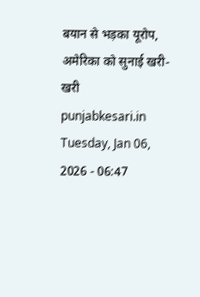बयान से भड़का यूरोप, अमेरिका को सुनाई खरी-खरी
punjabkesari.in Tuesday, Jan 06, 2026 - 06:47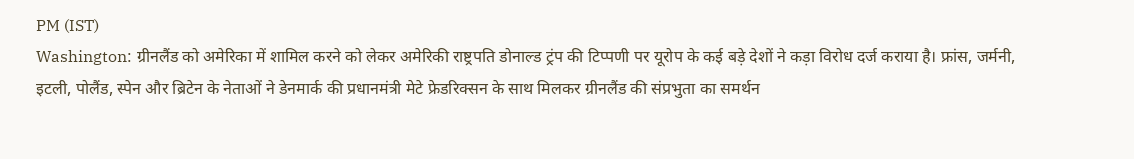PM (IST)
Washington: ग्रीनलैंड को अमेरिका में शामिल करने को लेकर अमेरिकी राष्ट्रपति डोनाल्ड ट्रंप की टिप्पणी पर यूरोप के कई बड़े देशों ने कड़ा विरोध दर्ज कराया है। फ्रांस, जर्मनी, इटली, पोलैंड, स्पेन और ब्रिटेन के नेताओं ने डेनमार्क की प्रधानमंत्री मेटे फ्रेडरिक्सन के साथ मिलकर ग्रीनलैंड की संप्रभुता का समर्थन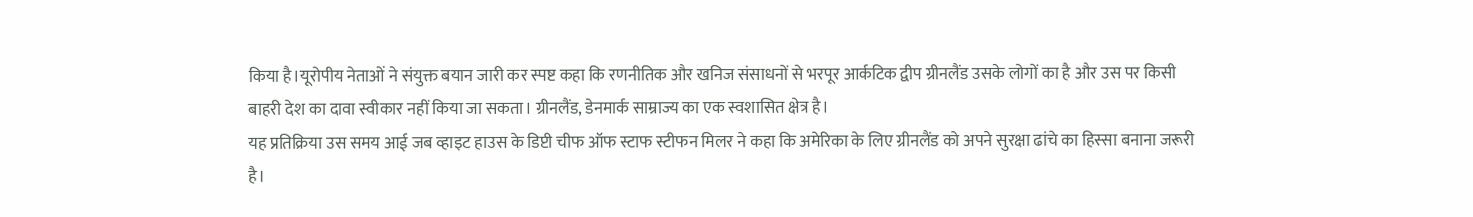किया है।यूरोपीय नेताओं ने संयुक्त बयान जारी कर स्पष्ट कहा कि रणनीतिक और खनिज संसाधनों से भरपूर आर्कटिक द्वीप ग्रीनलैंड उसके लोगों का है और उस पर किसी बाहरी देश का दावा स्वीकार नहीं किया जा सकता। ग्रीनलैंड, डेनमार्क साम्राज्य का एक स्वशासित क्षेत्र है।
यह प्रतिक्रिया उस समय आई जब व्हाइट हाउस के डिप्टी चीफ ऑफ स्टाफ स्टीफन मिलर ने कहा कि अमेरिका के लिए ग्रीनलैंड को अपने सुरक्षा ढांचे का हिस्सा बनाना जरूरी है।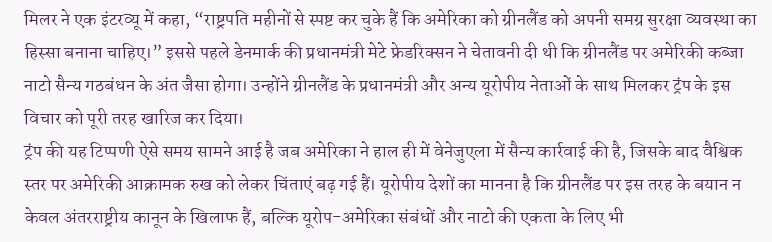मिलर ने एक इंटरव्यू में कहा, “राष्ट्रपति महीनों से स्पष्ट कर चुके हैं कि अमेरिका को ग्रीनलैंड को अपनी समग्र सुरक्षा व्यवस्था का हिस्सा बनाना चाहिए।” इससे पहले डेनमार्क की प्रधानमंत्री मेटे फ्रेडरिक्सन ने चेतावनी दी थी कि ग्रीनलैंड पर अमेरिकी कब्जा नाटो सैन्य गठबंधन के अंत जैसा होगा। उन्होंने ग्रीनलैंड के प्रधानमंत्री और अन्य यूरोपीय नेताओं के साथ मिलकर ट्रंप के इस विचार को पूरी तरह खारिज कर दिया।
ट्रंप की यह टिप्पणी ऐसे समय सामने आई है जब अमेरिका ने हाल ही में वेनेजुएला में सैन्य कार्रवाई की है, जिसके बाद वैश्विक स्तर पर अमेरिकी आक्रामक रुख को लेकर चिंताएं बढ़ गई हैं। यूरोपीय देशों का मानना है कि ग्रीनलैंड पर इस तरह के बयान न केवल अंतरराष्ट्रीय कानून के खिलाफ हैं, बल्कि यूरोप-अमेरिका संबंधों और नाटो की एकता के लिए भी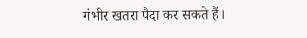गंभीर खतरा पैदा कर सकते हैं।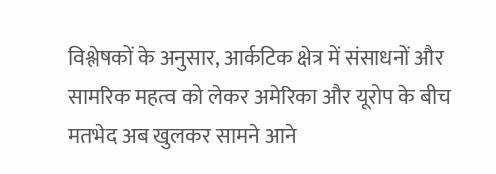विश्लेषकों के अनुसार, आर्कटिक क्षेत्र में संसाधनों और सामरिक महत्व को लेकर अमेरिका और यूरोप के बीच मतभेद अब खुलकर सामने आने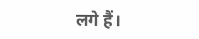लगे हैं।